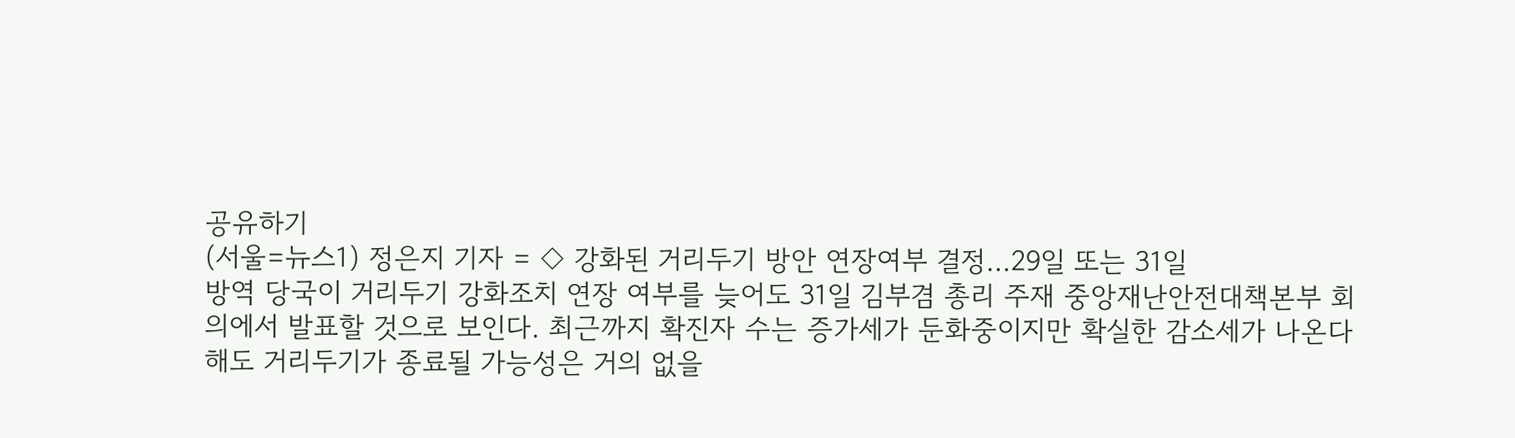공유하기
(서울=뉴스1) 정은지 기자 = ◇ 강화된 거리두기 방안 연장여부 결정…29일 또는 31일
방역 당국이 거리두기 강화조치 연장 여부를 늦어도 31일 김부겸 총리 주재 중앙재난안전대책본부 회의에서 발표할 것으로 보인다. 최근까지 확진자 수는 증가세가 둔화중이지만 확실한 감소세가 나온다 해도 거리두기가 종료될 가능성은 거의 없을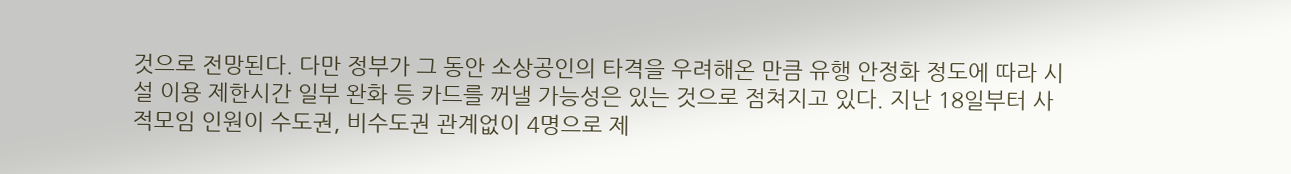것으로 전망된다. 다만 정부가 그 동안 소상공인의 타격을 우려해온 만큼 유행 안정화 정도에 따라 시설 이용 제한시간 일부 완화 등 카드를 꺼낼 가능성은 있는 것으로 점쳐지고 있다. 지난 18일부터 사적모임 인원이 수도권, 비수도권 관계없이 4명으로 제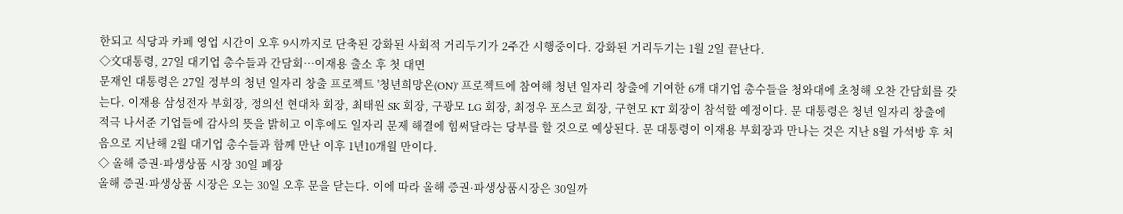한되고 식당과 카페 영업 시간이 오후 9시까지로 단축된 강화된 사회적 거리두기가 2주간 시행중이다. 강화된 거리두기는 1월 2일 끝난다.
◇文대통령, 27일 대기업 총수들과 간담회…이재용 출소 후 첫 대면
문재인 대통령은 27일 정부의 청년 일자리 창출 프로젝트 '청년희망온(ON)' 프로젝트에 참여해 청년 일자리 창출에 기여한 6개 대기업 총수들을 청와대에 초청해 오찬 간담회를 갖는다. 이재용 삼성전자 부회장, 정의선 현대차 회장, 최태원 SK 회장, 구광모 LG 회장, 최정우 포스코 회장, 구현모 KT 회장이 참석할 예정이다. 문 대통령은 청년 일자리 창출에 적극 나서준 기업들에 감사의 뜻을 밝히고 이후에도 일자리 문제 해결에 힘써달라는 당부를 할 것으로 예상된다. 문 대통령이 이재용 부회장과 만나는 것은 지난 8월 가석방 후 처음으로 지난해 2월 대기업 총수들과 함께 만난 이후 1년10개월 만이다.
◇ 올해 증권·파생상품 시장 30일 폐장
올해 증권·파생상품 시장은 오는 30일 오후 문을 닫는다. 이에 따라 올해 증권·파생상품시장은 30일까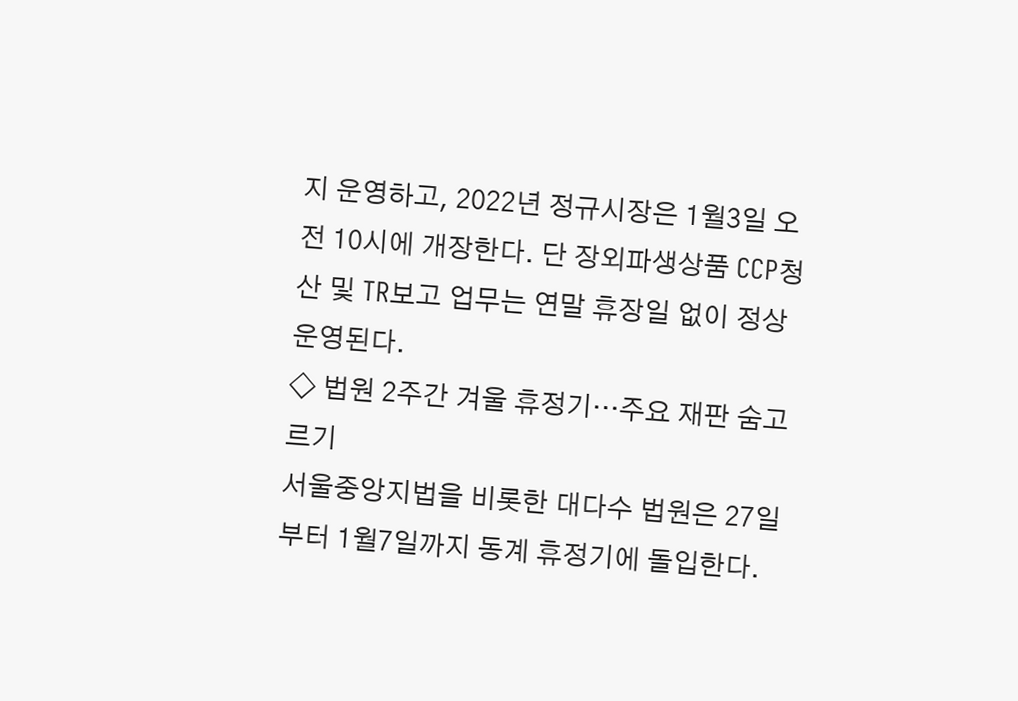지 운영하고, 2022년 정규시장은 1월3일 오전 10시에 개장한다. 단 장외파생상품 CCP청산 및 TR보고 업무는 연말 휴장일 없이 정상운영된다.
◇ 법원 2주간 겨울 휴정기…주요 재판 숨고르기
서울중앙지법을 비롯한 대다수 법원은 27일부터 1월7일까지 동계 휴정기에 돌입한다.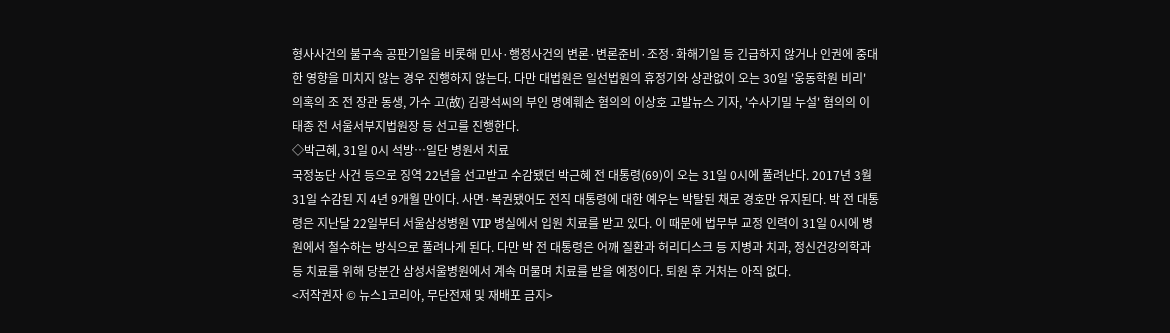형사사건의 불구속 공판기일을 비롯해 민사·행정사건의 변론·변론준비·조정·화해기일 등 긴급하지 않거나 인권에 중대한 영향을 미치지 않는 경우 진행하지 않는다. 다만 대법원은 일선법원의 휴정기와 상관없이 오는 30일 '웅동학원 비리' 의혹의 조 전 장관 동생, 가수 고(故) 김광석씨의 부인 명예훼손 혐의의 이상호 고발뉴스 기자, '수사기밀 누설' 혐의의 이태종 전 서울서부지법원장 등 선고를 진행한다.
◇박근혜, 31일 0시 석방…일단 병원서 치료
국정농단 사건 등으로 징역 22년을 선고받고 수감됐던 박근혜 전 대통령(69)이 오는 31일 0시에 풀려난다. 2017년 3월 31일 수감된 지 4년 9개월 만이다. 사면·복권됐어도 전직 대통령에 대한 예우는 박탈된 채로 경호만 유지된다. 박 전 대통령은 지난달 22일부터 서울삼성병원 VIP 병실에서 입원 치료를 받고 있다. 이 때문에 법무부 교정 인력이 31일 0시에 병원에서 철수하는 방식으로 풀려나게 된다. 다만 박 전 대통령은 어깨 질환과 허리디스크 등 지병과 치과, 정신건강의학과 등 치료를 위해 당분간 삼성서울병원에서 계속 머물며 치료를 받을 예정이다. 퇴원 후 거처는 아직 없다.
<저작권자 © 뉴스1코리아, 무단전재 및 재배포 금지>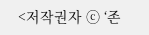<저작권자 ⓒ ‘존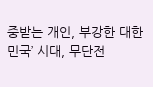중받는 개인, 부강한 대한민국’ 시대, 무단전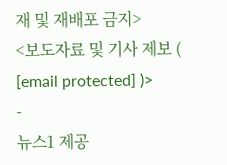재 및 재배포 금지>
<보도자료 및 기사 제보 ( [email protected] )>
-
뉴스1 제공